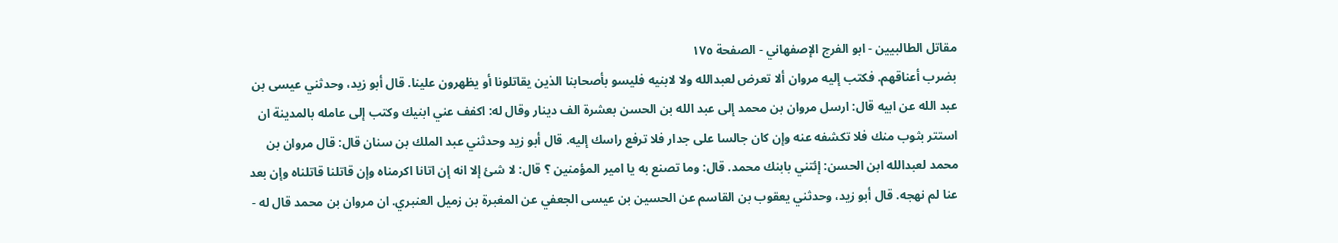مقاتل الطالبيين - ابو الفرج الإصفهاني - الصفحة ١٧٥
بضرب أعناقهم. فكتب إليه مروان ألا تعرض لعبدالله ولا لابنيه فليسو بأصحابنا الذين يقاتلونا أو يظهرون علينا. قال أبو زيد، وحدثني عيسى بن عبد الله عن ابيه قال: ارسل مروان بن محمد إلى عبد الله بن الحسن بعشرة الف دينار وقال له: اكفف عني ابنيك وكتب إلى عامله بالمدينة ان استتر بثوب منك فلا تكشفه عنه وإن كان جالسا على جدار فلا ترفع راسك إليه. قال أبو زيد وحدثني عبد الملك بن سنان قال: قال مروان بن محمد لعبدالله ابن الحسن: إئتني بابنك محمد. قال: وما تصنع به يا امير المؤمنين ؟ قال: لا شئ إلا انه إن اتانا اكرمناه وإن قاتلنا قاتلناه وإن بعد عنا لم نهجه. قال أبو زيد، وحدثني يعقوب بن القاسم عن الحسين بن عيسى الجعفي عن المغبرة بن زميل العنبري. ان مروان بن محمد قال له -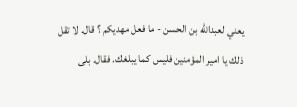يعني لعبدالله بن الحسن - ما فعل مهديكم ؟ قال. لا تقل ذلك يا امير المؤمنين فليس كما يبلغك. فقال. بلى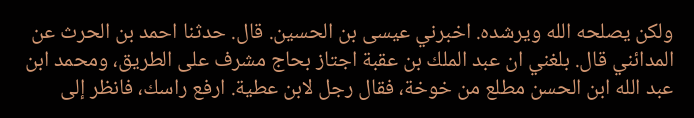ولكن يصلحه الله ويرشده. اخبرني عيسى بن الحسين. قال. حدثنا احمد بن الحرث عن المدائني قال. بلغني ان عبد الملك بن عقبة اجتاز بحاج مشرف على الطريق، ومحمد ابن عبد الله ابن الحسن مطلع من خوخة، فقال رجل لابن عطية. ارفع راسك، فانظر إلى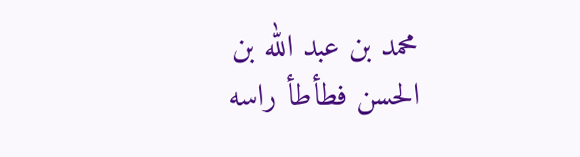محمد بن عبد الله بن الحسن فطأطأ راسه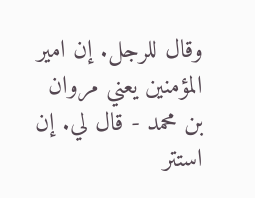وقال للرجل. إن امير المؤمنين يعني مروان بن محمد - قال لي. إن استتر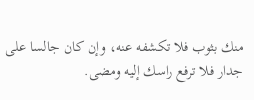منك بثوب فلا تكشفه عنه، وإن كان جالسا على جدار فلا ترفع راسك إليه ومضى.